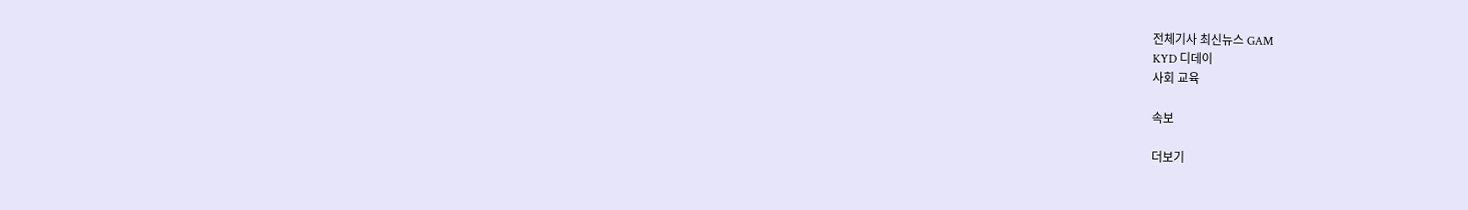전체기사 최신뉴스 GAM
KYD 디데이
사회 교육

속보

더보기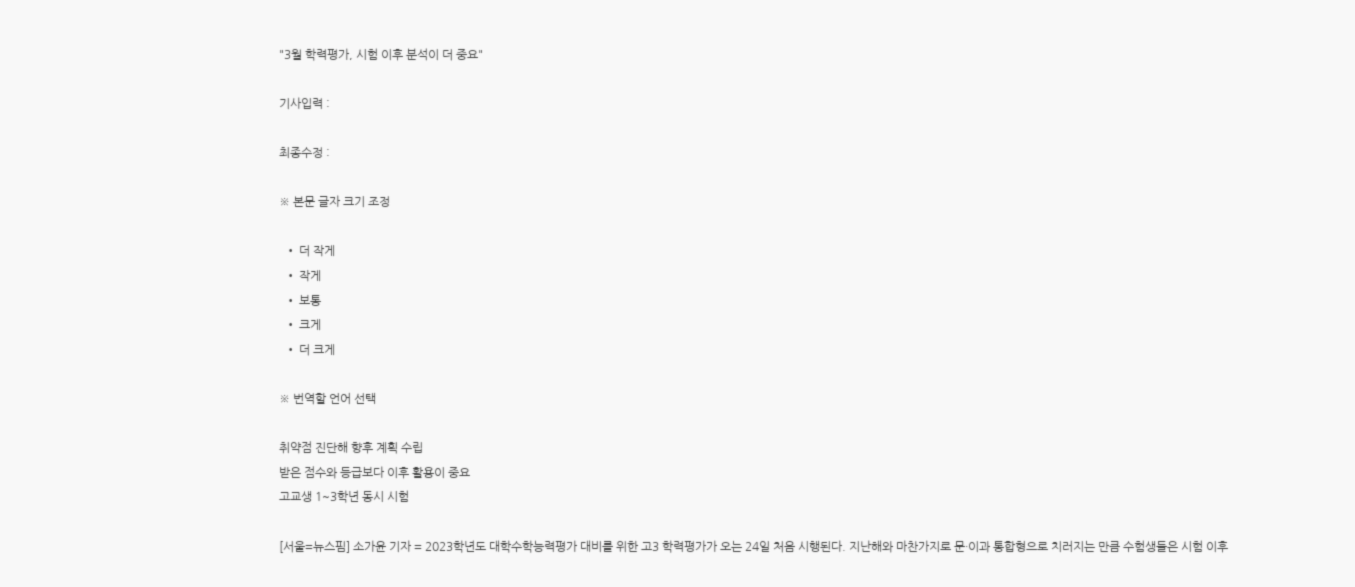"3월 학력평가, 시험 이후 분석이 더 중요"

기사입력 :

최종수정 :

※ 본문 글자 크기 조정

  • 더 작게
  • 작게
  • 보통
  • 크게
  • 더 크게

※ 번역할 언어 선택

취약점 진단해 향후 계획 수립
받은 점수와 등급보다 이후 활용이 중요
고교생 1~3학년 동시 시험

[서울=뉴스핌] 소가윤 기자 = 2023학년도 대학수학능력평가 대비를 위한 고3 학력평가가 오는 24일 처음 시행된다. 지난해와 마찬가지로 문·이과 통합형으로 치러지는 만큼 수험생들은 시험 이후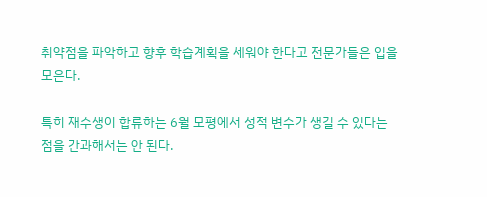취약점을 파악하고 향후 학습계획을 세워야 한다고 전문가들은 입을 모은다.

특히 재수생이 합류하는 6월 모평에서 성적 변수가 생길 수 있다는 점을 간과해서는 안 된다.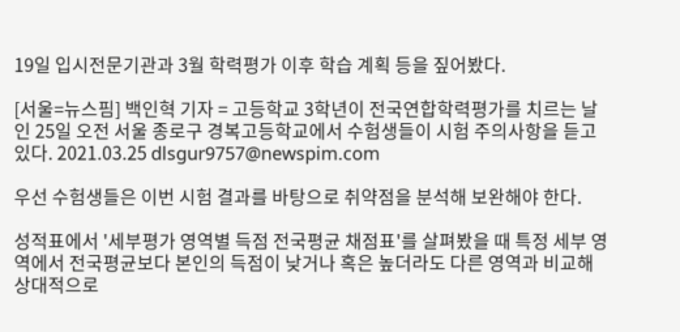19일 입시전문기관과 3월 학력평가 이후 학습 계획 등을 짚어봤다.

[서울=뉴스핌] 백인혁 기자 = 고등학교 3학년이 전국연합학력평가를 치르는 날인 25일 오전 서울 종로구 경복고등학교에서 수험생들이 시험 주의사항을 듣고 있다. 2021.03.25 dlsgur9757@newspim.com

우선 수험생들은 이번 시험 결과를 바탕으로 취약점을 분석해 보완해야 한다.

성적표에서 '세부평가 영역별 득점 전국평균 채점표'를 살펴봤을 때 특정 세부 영역에서 전국평균보다 본인의 득점이 낮거나 혹은 높더라도 다른 영역과 비교해 상대적으로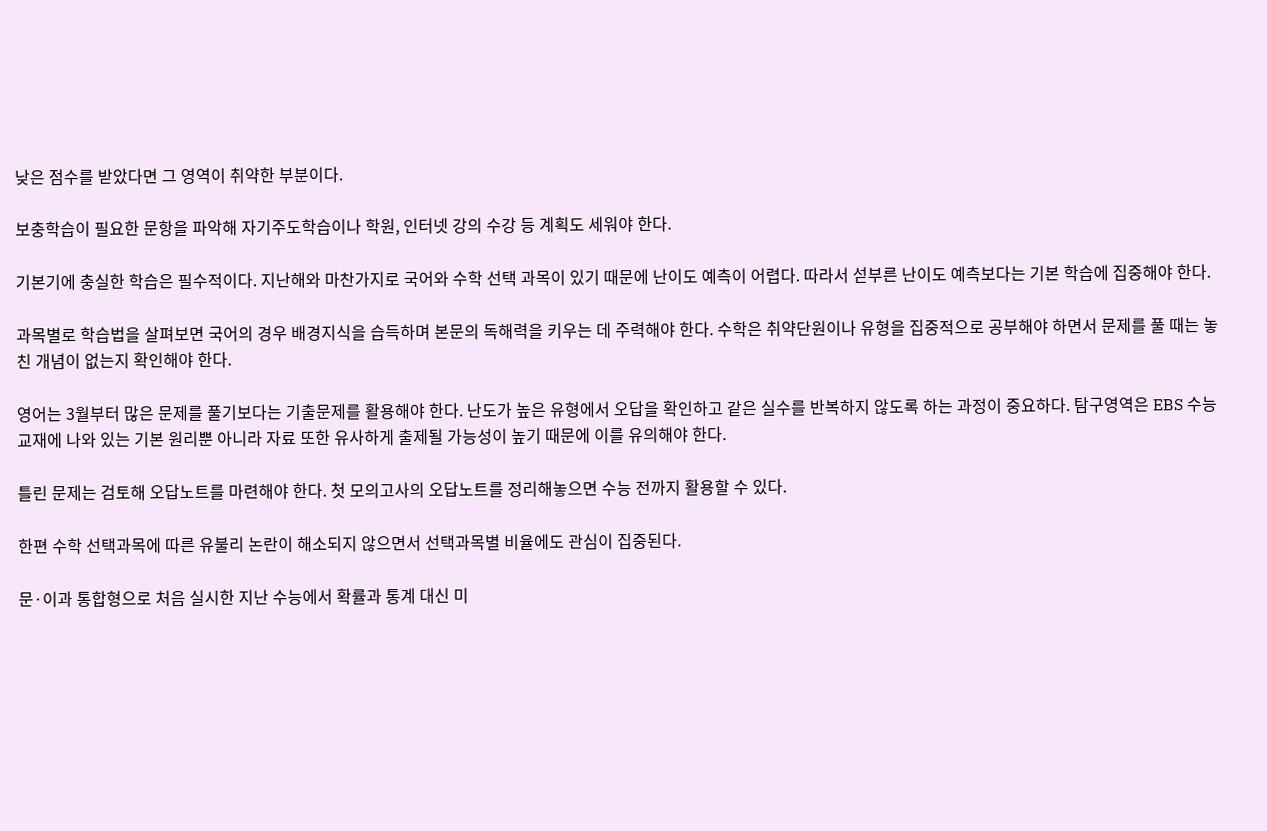낮은 점수를 받았다면 그 영역이 취약한 부분이다.

보충학습이 필요한 문항을 파악해 자기주도학습이나 학원, 인터넷 강의 수강 등 계획도 세워야 한다.

기본기에 충실한 학습은 필수적이다. 지난해와 마찬가지로 국어와 수학 선택 과목이 있기 때문에 난이도 예측이 어렵다. 따라서 섣부른 난이도 예측보다는 기본 학습에 집중해야 한다.

과목별로 학습법을 살펴보면 국어의 경우 배경지식을 습득하며 본문의 독해력을 키우는 데 주력해야 한다. 수학은 취약단원이나 유형을 집중적으로 공부해야 하면서 문제를 풀 때는 놓친 개념이 없는지 확인해야 한다.

영어는 3월부터 많은 문제를 풀기보다는 기출문제를 활용해야 한다. 난도가 높은 유형에서 오답을 확인하고 같은 실수를 반복하지 않도록 하는 과정이 중요하다. 탐구영역은 EBS 수능교재에 나와 있는 기본 원리뿐 아니라 자료 또한 유사하게 출제될 가능성이 높기 때문에 이를 유의해야 한다.

틀린 문제는 검토해 오답노트를 마련해야 한다. 첫 모의고사의 오답노트를 정리해놓으면 수능 전까지 활용할 수 있다.

한편 수학 선택과목에 따른 유불리 논란이 해소되지 않으면서 선택과목별 비율에도 관심이 집중된다.

문·이과 통합형으로 처음 실시한 지난 수능에서 확률과 통계 대신 미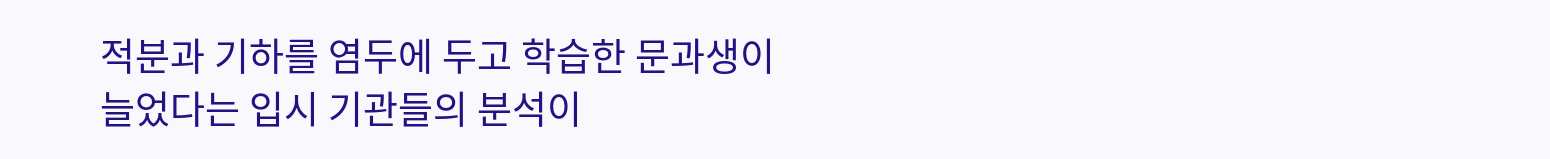적분과 기하를 염두에 두고 학습한 문과생이 늘었다는 입시 기관들의 분석이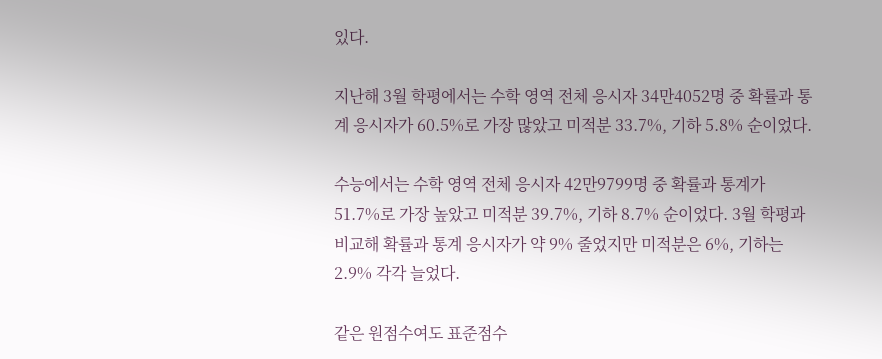있다.

지난해 3월 학평에서는 수학 영역 전체 응시자 34만4052명 중 확률과 통계 응시자가 60.5%로 가장 많았고 미적분 33.7%, 기하 5.8% 순이었다.

수능에서는 수학 영역 전체 응시자 42만9799명 중 확률과 통계가 51.7%로 가장 높았고 미적분 39.7%, 기하 8.7% 순이었다. 3월 학평과 비교해 확률과 통계 응시자가 약 9% 줄었지만 미적분은 6%, 기하는 2.9% 각각 늘었다.

같은 원점수여도 표준점수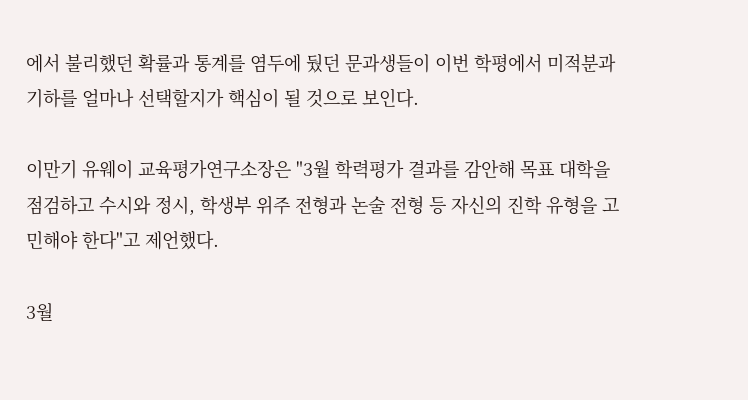에서 불리했던 확률과 통계를 염두에 뒀던 문과생들이 이번 학평에서 미적분과 기하를 얼마나 선택할지가 핵심이 될 것으로 보인다.

이만기 유웨이 교육평가연구소장은 "3월 학력평가 결과를 감안해 목표 대학을 점검하고 수시와 정시, 학생부 위주 전형과 논술 전형 등 자신의 진학 유형을 고민해야 한다"고 제언했다.

3월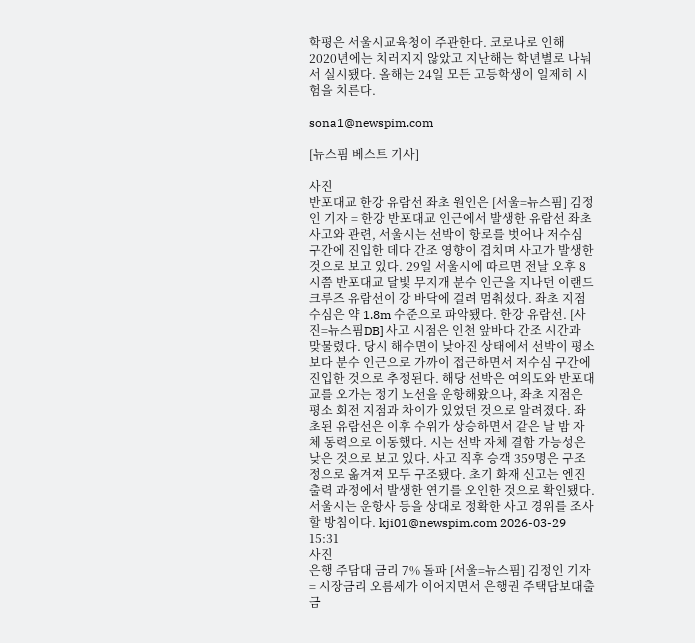학평은 서울시교육청이 주관한다. 코로나로 인해 2020년에는 치러지지 않았고 지난해는 학년별로 나눠서 실시됐다. 올해는 24일 모든 고등학생이 일제히 시험을 치른다.

sona1@newspim.com

[뉴스핌 베스트 기사]

사진
반포대교 한강 유람선 좌초 원인은 [서울=뉴스핌] 김정인 기자 = 한강 반포대교 인근에서 발생한 유람선 좌초 사고와 관련, 서울시는 선박이 항로를 벗어나 저수심 구간에 진입한 데다 간조 영향이 겹치며 사고가 발생한 것으로 보고 있다. 29일 서울시에 따르면 전날 오후 8시쯤 반포대교 달빛 무지개 분수 인근을 지나던 이랜드 크루즈 유람선이 강 바닥에 걸려 멈춰섰다. 좌초 지점 수심은 약 1.8m 수준으로 파악됐다. 한강 유람선. [사진=뉴스핌DB] 사고 시점은 인천 앞바다 간조 시간과 맞물렸다. 당시 해수면이 낮아진 상태에서 선박이 평소보다 분수 인근으로 가까이 접근하면서 저수심 구간에 진입한 것으로 추정된다. 해당 선박은 여의도와 반포대교를 오가는 정기 노선을 운항해왔으나, 좌초 지점은 평소 회전 지점과 차이가 있었던 것으로 알려졌다. 좌초된 유람선은 이후 수위가 상승하면서 같은 날 밤 자체 동력으로 이동했다. 시는 선박 자체 결함 가능성은 낮은 것으로 보고 있다. 사고 직후 승객 359명은 구조정으로 옮겨져 모두 구조됐다. 초기 화재 신고는 엔진 출력 과정에서 발생한 연기를 오인한 것으로 확인됐다. 서울시는 운항사 등을 상대로 정확한 사고 경위를 조사할 방침이다. kji01@newspim.com 2026-03-29 15:31
사진
은행 주담대 금리 7% 돌파 [서울=뉴스핌] 김정인 기자 = 시장금리 오름세가 이어지면서 은행권 주택담보대출 금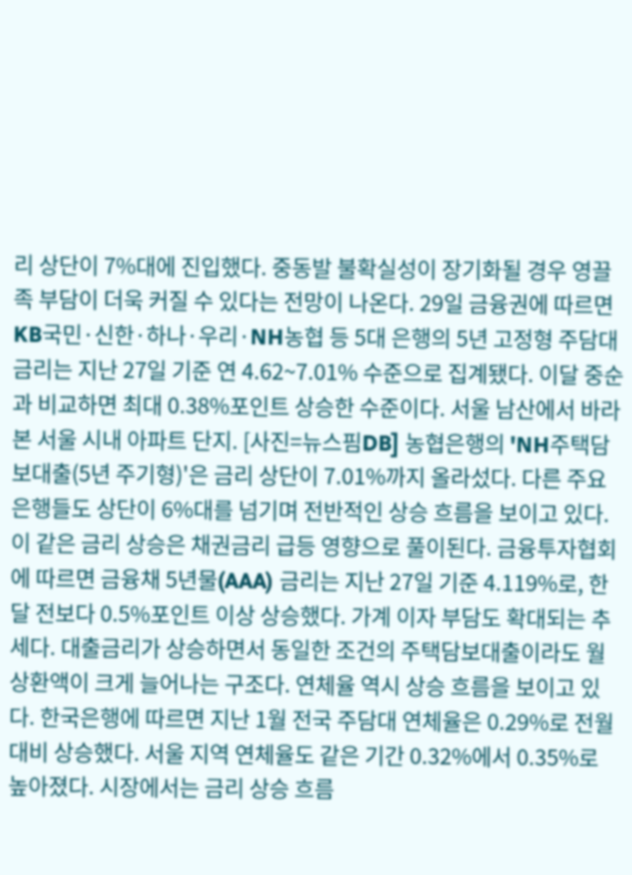리 상단이 7%대에 진입했다. 중동발 불확실성이 장기화될 경우 영끌족 부담이 더욱 커질 수 있다는 전망이 나온다. 29일 금융권에 따르면 KB국민·신한·하나·우리·NH농협 등 5대 은행의 5년 고정형 주담대 금리는 지난 27일 기준 연 4.62~7.01% 수준으로 집계됐다. 이달 중순과 비교하면 최대 0.38%포인트 상승한 수준이다. 서울 남산에서 바라본 서울 시내 아파트 단지. [사진=뉴스핌DB] 농협은행의 'NH주택담보대출(5년 주기형)'은 금리 상단이 7.01%까지 올라섰다. 다른 주요 은행들도 상단이 6%대를 넘기며 전반적인 상승 흐름을 보이고 있다. 이 같은 금리 상승은 채권금리 급등 영향으로 풀이된다. 금융투자협회에 따르면 금융채 5년물(AAA) 금리는 지난 27일 기준 4.119%로, 한 달 전보다 0.5%포인트 이상 상승했다. 가계 이자 부담도 확대되는 추세다. 대출금리가 상승하면서 동일한 조건의 주택담보대출이라도 월 상환액이 크게 늘어나는 구조다. 연체율 역시 상승 흐름을 보이고 있다. 한국은행에 따르면 지난 1월 전국 주담대 연체율은 0.29%로 전월 대비 상승했다. 서울 지역 연체율도 같은 기간 0.32%에서 0.35%로 높아졌다. 시장에서는 금리 상승 흐름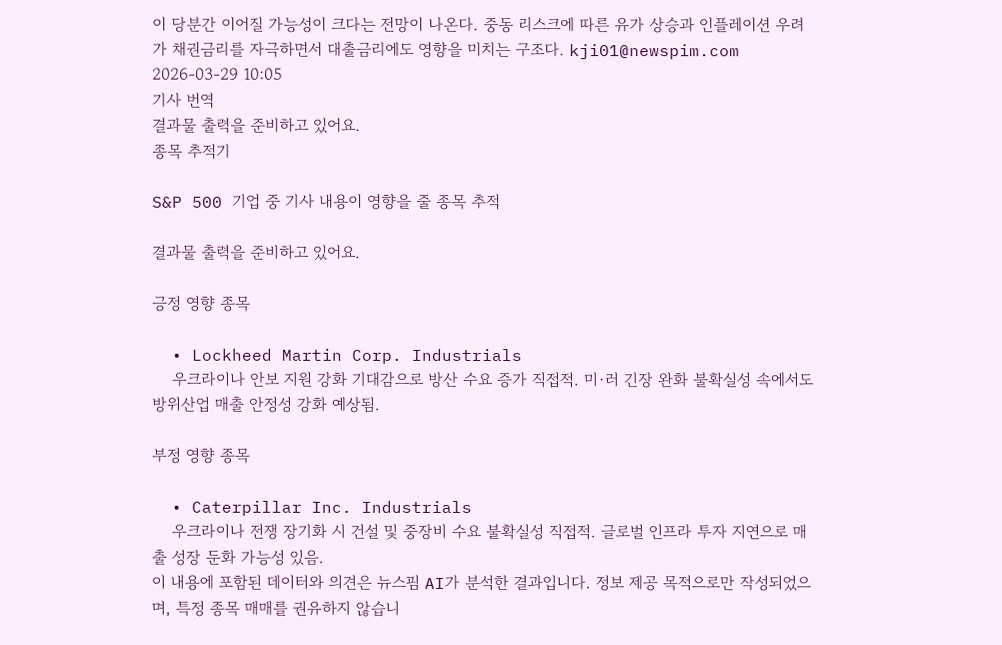이 당분간 이어질 가능성이 크다는 전망이 나온다. 중동 리스크에 따른 유가 상승과 인플레이션 우려가 채권금리를 자극하면서 대출금리에도 영향을 미치는 구조다. kji01@newspim.com 2026-03-29 10:05
기사 번역
결과물 출력을 준비하고 있어요.
종목 추적기

S&P 500 기업 중 기사 내용이 영향을 줄 종목 추적

결과물 출력을 준비하고 있어요.

긍정 영향 종목

  • Lockheed Martin Corp. Industrials
    우크라이나 안보 지원 강화 기대감으로 방산 수요 증가 직접적. 미·러 긴장 완화 불확실성 속에서도 방위산업 매출 안정성 강화 예상됨.

부정 영향 종목

  • Caterpillar Inc. Industrials
    우크라이나 전쟁 장기화 시 건설 및 중장비 수요 불확실성 직접적. 글로벌 인프라 투자 지연으로 매출 성장 둔화 가능성 있음.
이 내용에 포함된 데이터와 의견은 뉴스핌 AI가 분석한 결과입니다. 정보 제공 목적으로만 작성되었으며, 특정 종목 매매를 권유하지 않습니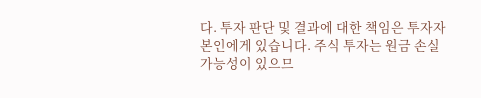다. 투자 판단 및 결과에 대한 책임은 투자자 본인에게 있습니다. 주식 투자는 원금 손실 가능성이 있으므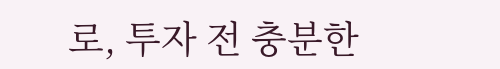로, 투자 전 충분한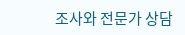조사와 전문가 상담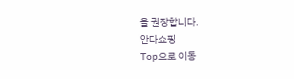을 권장합니다.
안다쇼핑
Top으로 이동